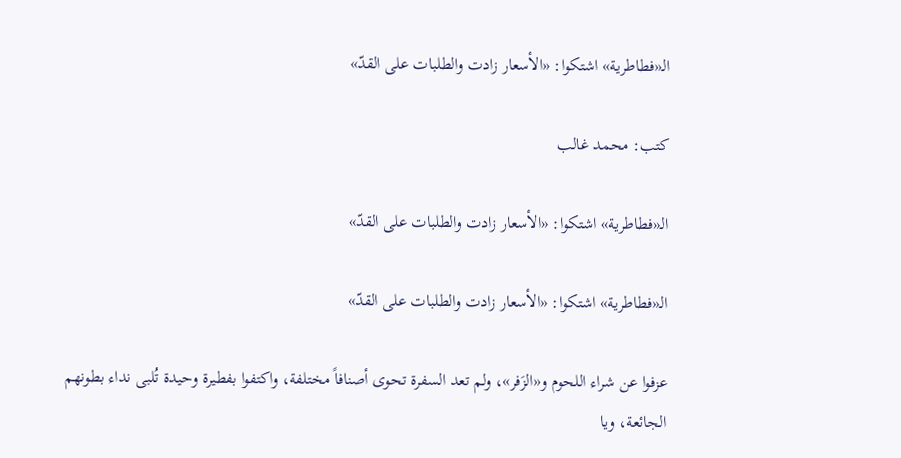الـ«فطاطرية» اشتكوا: «الأسعار زادت والطلبات على القدّ»

كتب: محمد غالب

الـ«فطاطرية» اشتكوا: «الأسعار زادت والطلبات على القدّ»

الـ«فطاطرية» اشتكوا: «الأسعار زادت والطلبات على القدّ»

عزفوا عن شراء اللحوم و«الزَفر»، ولم تعد السفرة تحوى أصنافاً مختلفة، واكتفوا بفطيرة وحيدة تُلبى نداء بطونهم الجائعة، ويا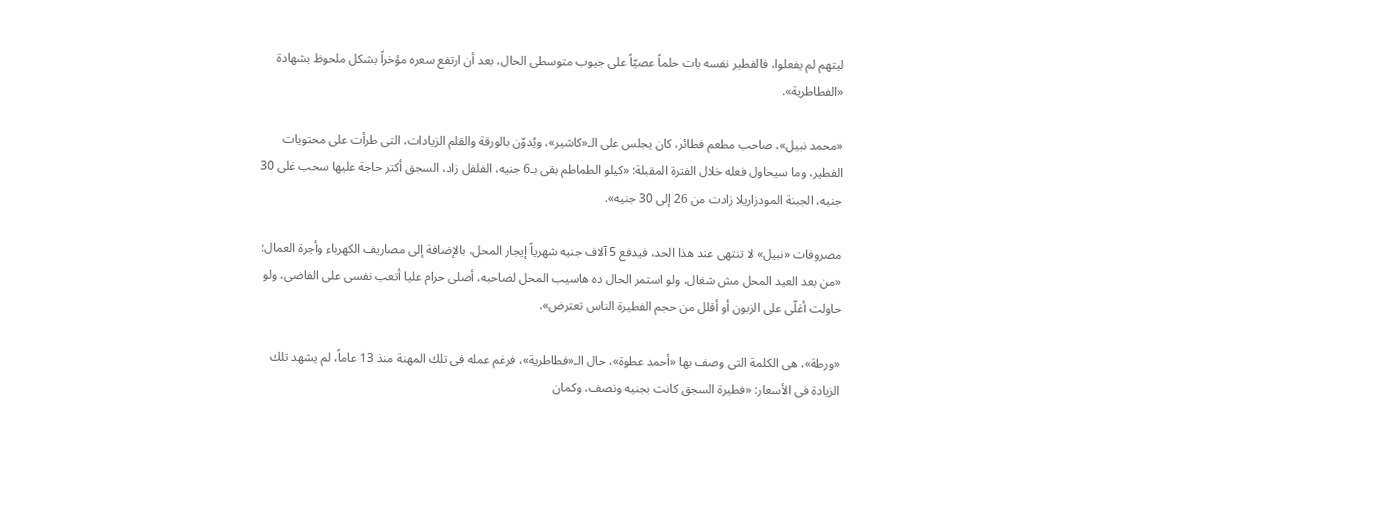ليتهم لم يفعلوا، فالفطير نفسه بات حلماً عصيّاً على جيوب متوسطى الحال، بعد أن ارتفع سعره مؤخراً بشكل ملحوظ بشهادة «الفطاطرية».

«محمد نبيل»، صاحب مطعم فطائر، كان يجلس على الـ«كاشير»، ويُدوّن بالورقة والقلم الزيادات، التى طرأت على محتويات الفطير، وما سيحاول فعله خلال الفترة المقبلة: «كيلو الطماطم بقى بـ6 جنيه، الفلفل زاد، السجق أكتر حاجة عليها سحب غلى 30 جنيه، الجبنة المودزاريلا زادت من 26 إلى 30 جنيه».

مصروفات «نبيل» لا تنتهى عند هذا الحد، فيدفع 5 آلاف جنيه شهرياً إيجار المحل، بالإضافة إلى مصاريف الكهرباء وأجرة العمال: «من بعد العيد المحل مش شغال، ولو استمر الحال ده هاسيب المحل لصاحبه، أصلى حرام عليا أتعب نفسى على الفاضى، ولو حاولت أغلّى على الزبون أو أقلل من حجم الفطيرة الناس تعترض».

«ورطة»، هى الكلمة التى وصف بها «أحمد عطوة»، حال الـ«فطاطرية»، فرغم عمله فى تلك المهنة منذ 13 عاماً، لم يشهد تلك الزيادة فى الأسعار: «فطيرة السجق كانت بجنيه ونصف، وكمان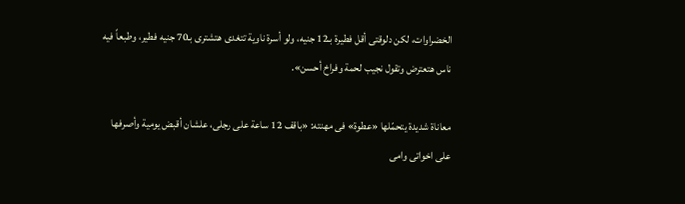الخضراوات، لكن دلوقتى أقل فطيرة بـ12 جنيه، ولو أسرة ناوية تتغدى هتشترى بـ70 جنيه فطير، وطبعاً فيه ناس هتعترض وتقول نجيب لحمة وفراخ أحسن».

معاناة شديدة يتحمّلها «عطوة» فى مهنته: «باقف 12 ساعة على رجلى، علشان أقبض يومية وأصرفها على اخواتى وامى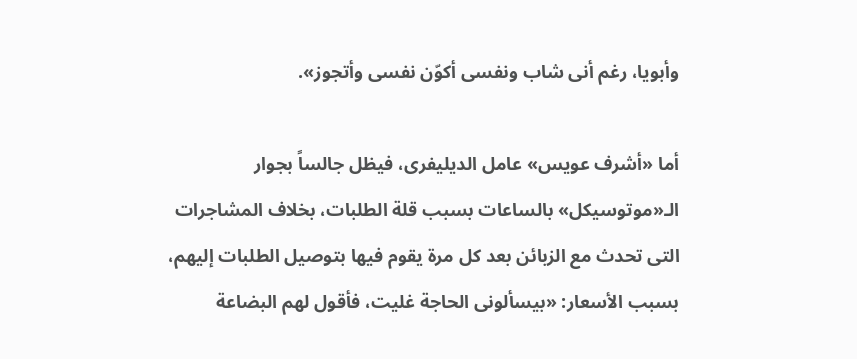وأبويا، رغم أنى شاب ونفسى أكوّن نفسى وأتجوز».

أما «أشرف عويس» عامل الديليفرى، فيظل جالساً بجوار الـ«موتوسيكل» بالساعات بسبب قلة الطلبات، بخلاف المشاجرات التى تحدث مع الزبائن بعد كل مرة يقوم فيها بتوصيل الطلبات إليهم، بسبب الأسعار: «بيسألونى الحاجة غليت، فأقول لهم البضاعة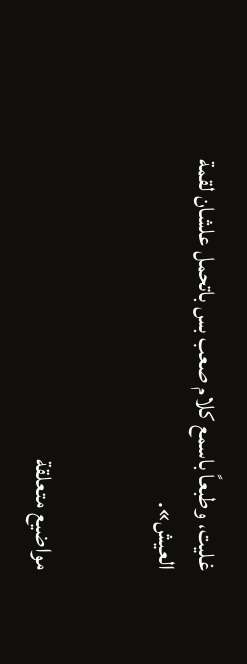غليت، وطبعاً باسمع كلام صعب بس باتحمل علشان لقمة العيش».


مواضيع متعلقة